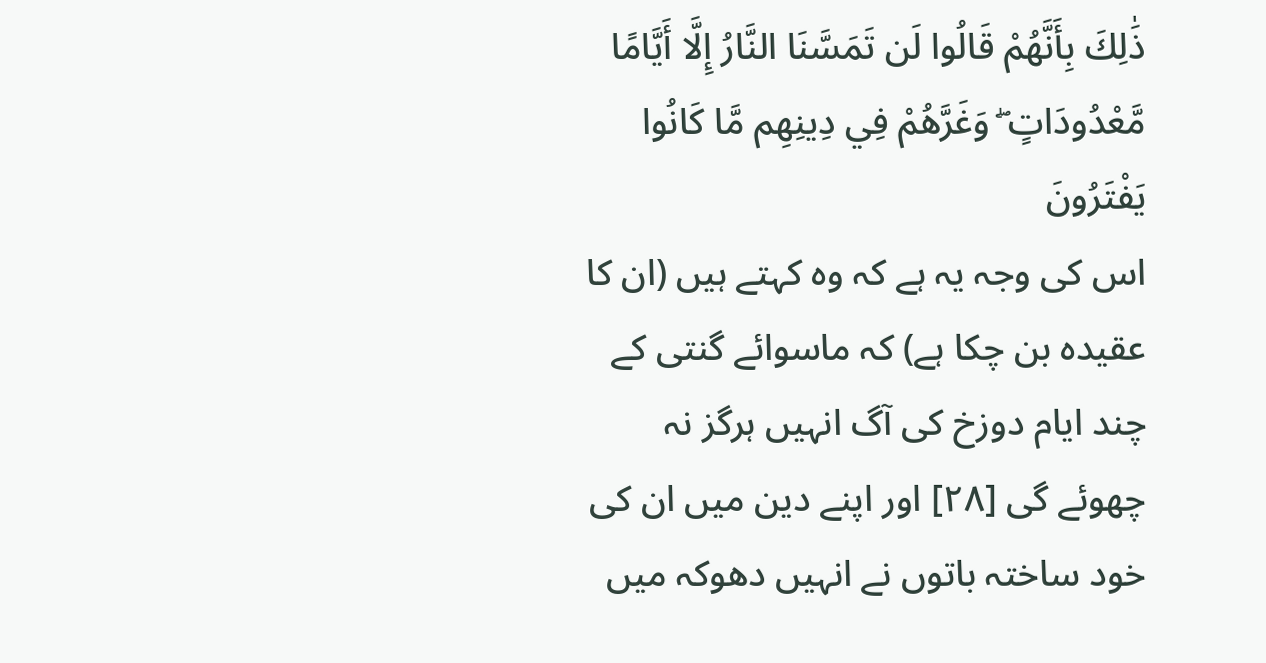ذَٰلِكَ بِأَنَّهُمْ قَالُوا لَن تَمَسَّنَا النَّارُ إِلَّا أَيَّامًا مَّعْدُودَاتٍ ۖ وَغَرَّهُمْ فِي دِينِهِم مَّا كَانُوا يَفْتَرُونَ
اس کی وجہ یہ ہے کہ وہ کہتے ہیں (ان کا عقیدہ بن چکا ہے) کہ ماسوائے گنتی کے چند ایام دوزخ کی آگ انہیں ہرگز نہ چھوئے گی [٢٨] اور اپنے دین میں ان کی خود ساختہ باتوں نے انہیں دھوکہ میں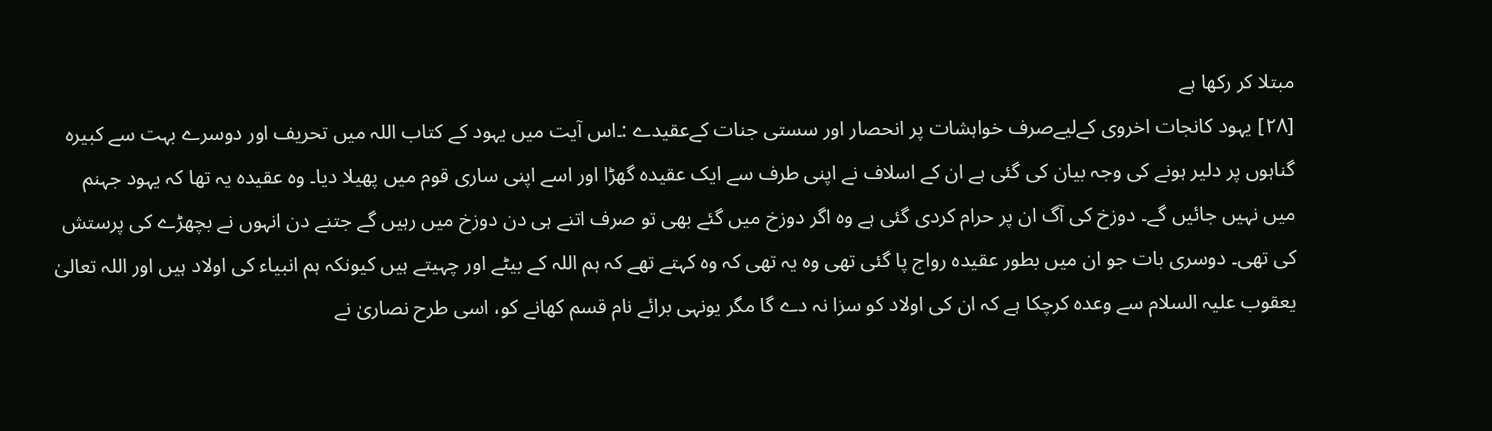مبتلا کر رکھا ہے
[٢٨] یہود کانجات اخروی کےلیےصرف خواہشات پر انحصار اور سستی جنات کےعقیدے :۔اس آیت میں یہود کے کتاب اللہ میں تحریف اور دوسرے بہت سے کبیرہ گناہوں پر دلیر ہونے کی وجہ بیان کی گئی ہے ان کے اسلاف نے اپنی طرف سے ایک عقیدہ گھڑا اور اسے اپنی ساری قوم میں پھیلا دیا۔ وہ عقیدہ یہ تھا کہ یہود جہنم میں نہیں جائیں گے۔ دوزخ کی آگ ان پر حرام کردی گئی ہے وہ اگر دوزخ میں گئے بھی تو صرف اتنے ہی دن دوزخ میں رہیں گے جتنے دن انہوں نے بچھڑے کی پرستش کی تھی۔ دوسری بات جو ان میں بطور عقیدہ رواج پا گئی تھی وہ یہ تھی کہ وہ کہتے تھے کہ ہم اللہ کے بیٹے اور چہیتے ہیں کیونکہ ہم انبیاء کی اولاد ہیں اور اللہ تعالیٰ یعقوب علیہ السلام سے وعدہ کرچکا ہے کہ ان کی اولاد کو سزا نہ دے گا مگر یونہی برائے نام قسم کھانے کو، اسی طرح نصاریٰ نے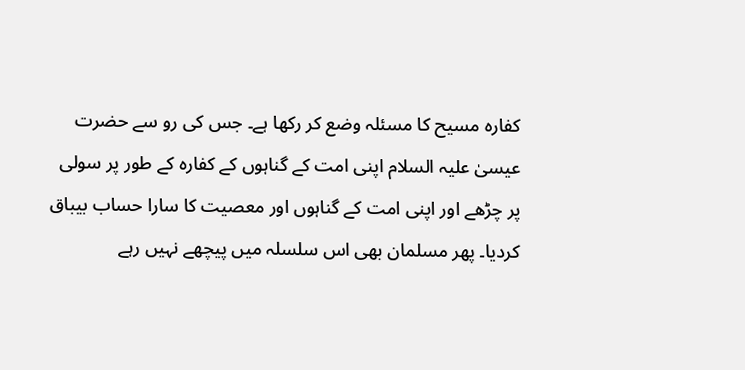کفارہ مسیح کا مسئلہ وضع کر رکھا ہے۔ جس کی رو سے حضرت عیسیٰ علیہ السلام اپنی امت کے گناہوں کے کفارہ کے طور پر سولی پر چڑھے اور اپنی امت کے گناہوں اور معصیت کا سارا حساب بیباق کردیا۔ پھر مسلمان بھی اس سلسلہ میں پیچھے نہیں رہے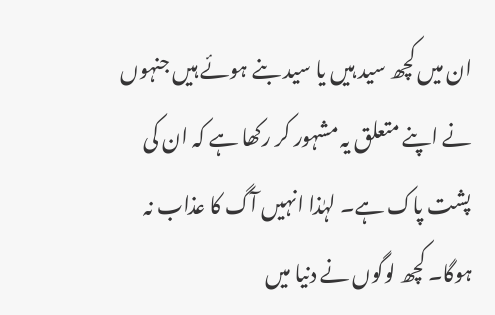ان میں کچھ سید ہیں یا سید بنے ہوئے ہیں جنہوں نے اپنے متعلق یہ مشہور کر رکھا ہے کہ ان کی پشت پاک ہے۔ لہٰذا انہیں آگ کا عذاب نہ ہوگا۔ کچھ لوگوں نے دنیا میں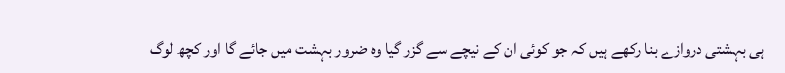ہی بہشتی دروازے بنا رکھے ہیں کہ جو کوئی ان کے نیچے سے گزر گیا وہ ضرور بہشت میں جائے گا اور کچھ لوگ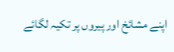اپنے مشائخ اور پیروں پر تکیہ لگائے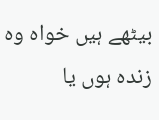بیٹھے ہیں خواہ وہ زندہ ہوں یا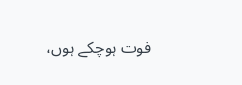فوت ہوچکے ہوں،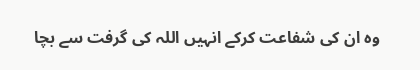وہ ان کی شفاعت کرکے انہیں اللہ کی گرفت سے بچا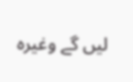لیں گے وغیرہ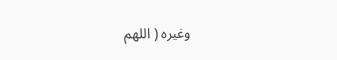وغیرہ ( اللھم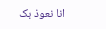انا نعوذ بک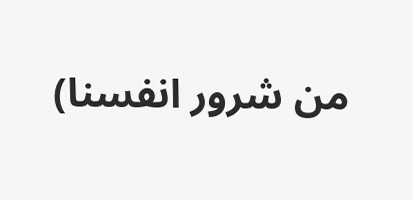من شرور انفسنا)